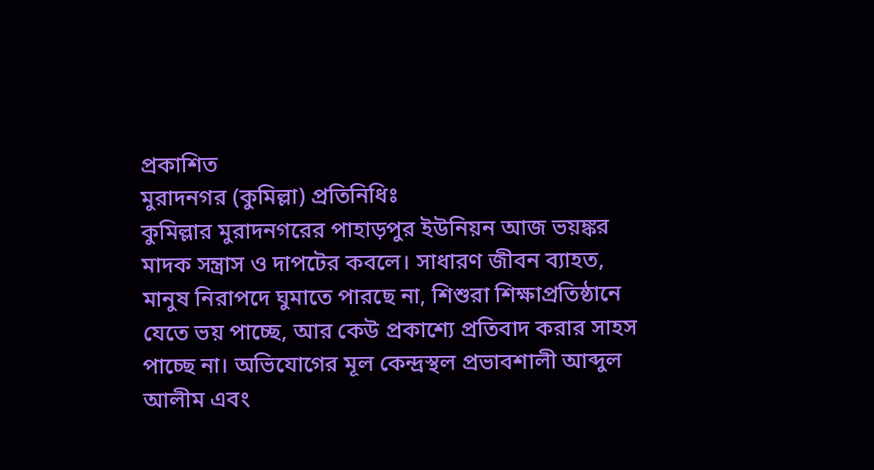প্রকাশিত
মুরাদনগর (কুমিল্লা) প্রতিনিধিঃ
কুমিল্লার মুরাদনগরের পাহাড়পুর ইউনিয়ন আজ ভয়ঙ্কর মাদক সন্ত্রাস ও দাপটের কবলে। সাধারণ জীবন ব্যাহত, মানুষ নিরাপদে ঘুমাতে পারছে না, শিশুরা শিক্ষাপ্রতিষ্ঠানে যেতে ভয় পাচ্ছে, আর কেউ প্রকাশ্যে প্রতিবাদ করার সাহস পাচ্ছে না। অভিযোগের মূল কেন্দ্রস্থল প্রভাবশালী আব্দুল আলীম এবং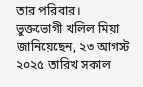তার পরিবার।
ভুক্তভোগী খলিল মিয়া জানিয়েছেন, ২৩ আগস্ট ২০২৫ তারিখ সকাল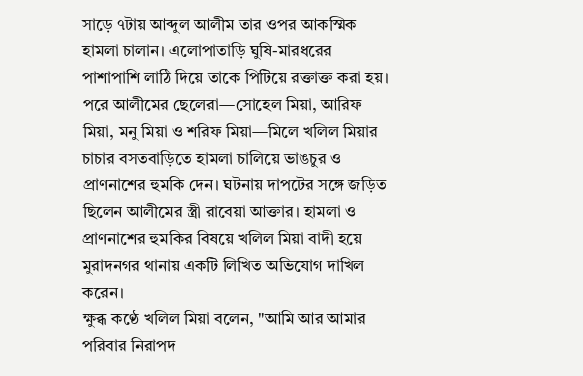সাড়ে ৭টায় আব্দুল আলীম তার ওপর আকস্মিক হামলা চালান। এলোপাতাড়ি ঘুষি-মারধরের পাশাপাশি লাঠি দিয়ে তাকে পিটিয়ে রক্তাক্ত করা হয়। পরে আলীমের ছেলেরা—সোহেল মিয়া, আরিফ মিয়া, মনু মিয়া ও শরিফ মিয়া—মিলে খলিল মিয়ার চাচার বসতবাড়িতে হামলা চালিয়ে ভাঙচুর ও প্রাণনাশের হুমকি দেন। ঘটনায় দাপটের সঙ্গে জড়িত ছিলেন আলীমের স্ত্রী রাবেয়া আক্তার। হামলা ও প্রাণনাশের হুমকির বিষয়ে খলিল মিয়া বাদী হয়ে মুরাদনগর থানায় একটি লিখিত অভিযোগ দাখিল করেন।
ক্ষুব্ধ কণ্ঠে খলিল মিয়া বলেন, "আমি আর আমার পরিবার নিরাপদ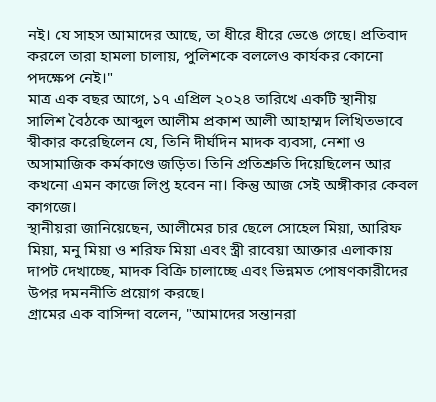নই। যে সাহস আমাদের আছে, তা ধীরে ধীরে ভেঙে গেছে। প্রতিবাদ করলে তারা হামলা চালায়, পুলিশকে বললেও কার্যকর কোনো পদক্ষেপ নেই।"
মাত্র এক বছর আগে, ১৭ এপ্রিল ২০২৪ তারিখে একটি স্থানীয় সালিশ বৈঠকে আব্দুল আলীম প্রকাশ আলী আহাম্মদ লিখিতভাবে স্বীকার করেছিলেন যে, তিনি দীর্ঘদিন মাদক ব্যবসা, নেশা ও অসামাজিক কর্মকাণ্ডে জড়িত। তিনি প্রতিশ্রুতি দিয়েছিলেন আর কখনো এমন কাজে লিপ্ত হবেন না। কিন্তু আজ সেই অঙ্গীকার কেবল কাগজে।
স্থানীয়রা জানিয়েছেন, আলীমের চার ছেলে সোহেল মিয়া, আরিফ মিয়া, মনু মিয়া ও শরিফ মিয়া এবং স্ত্রী রাবেয়া আক্তার এলাকায় দাপট দেখাচ্ছে, মাদক বিক্রি চালাচ্ছে এবং ভিন্নমত পোষণকারীদের উপর দমননীতি প্রয়োগ করছে।
গ্রামের এক বাসিন্দা বলেন, "আমাদের সন্তানরা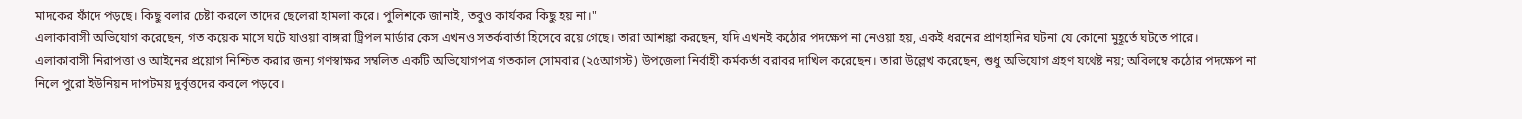মাদকের ফাঁদে পড়ছে। কিছু বলার চেষ্টা করলে তাদের ছেলেরা হামলা করে। পুলিশকে জানাই, তবুও কার্যকর কিছু হয় না।"
এলাকাবাসী অভিযোগ করেছেন, গত কয়েক মাসে ঘটে যাওয়া বাঙ্গরা ট্রিপল মার্ডার কেস এখনও সতর্কবার্তা হিসেবে রয়ে গেছে। তারা আশঙ্কা করছেন, যদি এখনই কঠোর পদক্ষেপ না নেওয়া হয়, একই ধরনের প্রাণহানির ঘটনা যে কোনো মুহূর্তে ঘটতে পারে।
এলাকাবাসী নিরাপত্তা ও আইনের প্রয়োগ নিশ্চিত করার জন্য গণস্বাক্ষর সম্বলিত একটি অভিযোগপত্র গতকাল সোমবার (২৫আগস্ট) উপজেলা নির্বাহী কর্মকর্তা বরাবর দাখিল করেছেন। তারা উল্লেখ করেছেন, শুধু অভিযোগ গ্রহণ যথেষ্ট নয়; অবিলম্বে কঠোর পদক্ষেপ না নিলে পুরো ইউনিয়ন দাপটময় দুর্বৃত্তদের কবলে পড়বে।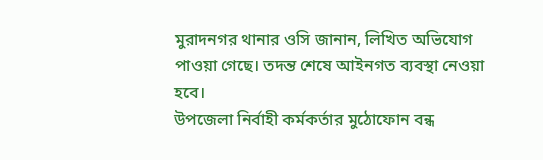মুরাদনগর থানার ওসি জানান, লিখিত অভিযোগ পাওয়া গেছে। তদন্ত শেষে আইনগত ব্যবস্থা নেওয়া হবে।
উপজেলা নির্বাহী কর্মকর্তার মুঠোফোন বন্ধ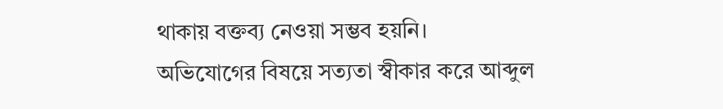থাকায় বক্তব্য নেওয়া সম্ভব হয়নি।
অভিযোগের বিষয়ে সত্যতা স্বীকার করে আব্দুল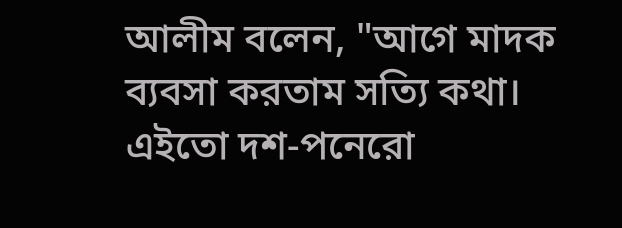আলীম বলেন, "আগে মাদক ব্যবসা করতাম সত্যি কথা। এইতো দশ-পনেরো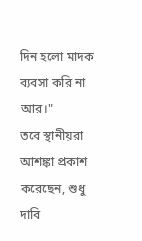দিন হলো মাদক ব্যবসা করি না আর।"
তবে স্থানীয়রা আশঙ্কা প্রকাশ করেছেন, শুধু দাবি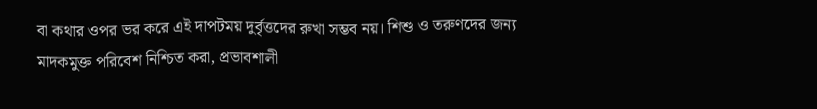বা কথার ওপর ভর করে এই দাপটময় দুর্বৃত্তদের রুখা সম্ভব নয়। শিশু ও তরুণদের জন্য মাদকমুক্ত পরিবেশ নিশ্চিত করা, প্রভাবশালী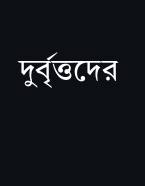দুর্বৃত্তদের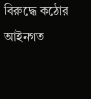বিরুদ্ধে কঠোর আইনগত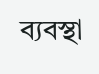ব্যবস্থা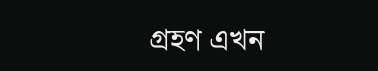গ্রহণ এখন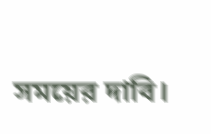সময়ের দাবি।